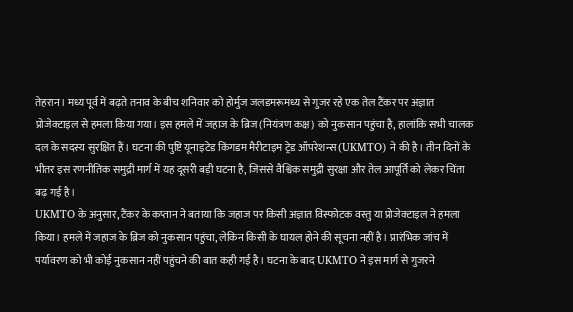तेहरान। मध्य पूर्व में बढ़ते तनाव के बीच शनिवार को होर्मुज जलडमरूमध्य से गुजर रहे एक तेल टैंकर पर अज्ञात प्रोजेक्टाइल से हमला किया गया। इस हमले में जहाज के ब्रिज (नियंत्रण कक्ष) को नुकसान पहुंचा है, हालांकि सभी चालक दल के सदस्य सुरक्षित हैं। घटना की पुष्टि यूनाइटेड किंगडम मैरीटाइम ट्रेड ऑपरेशन्स (UKMTO) ने की है। तीन दिनों के भीतर इस रणनीतिक समुद्री मार्ग में यह दूसरी बड़ी घटना है, जिससे वैश्विक समुद्री सुरक्षा और तेल आपूर्ति को लेकर चिंता बढ़ गई है।
UKMTO के अनुसार, टैंकर के कप्तान ने बताया कि जहाज पर किसी अज्ञात विस्फोटक वस्तु या प्रोजेक्टाइल ने हमला किया। हमले में जहाज के ब्रिज को नुकसान पहुंचा, लेकिन किसी के घायल होने की सूचना नहीं है। प्रारंभिक जांच में पर्यावरण को भी कोई नुकसान नहीं पहुंचने की बात कही गई है। घटना के बाद UKMTO ने इस मार्ग से गुजरने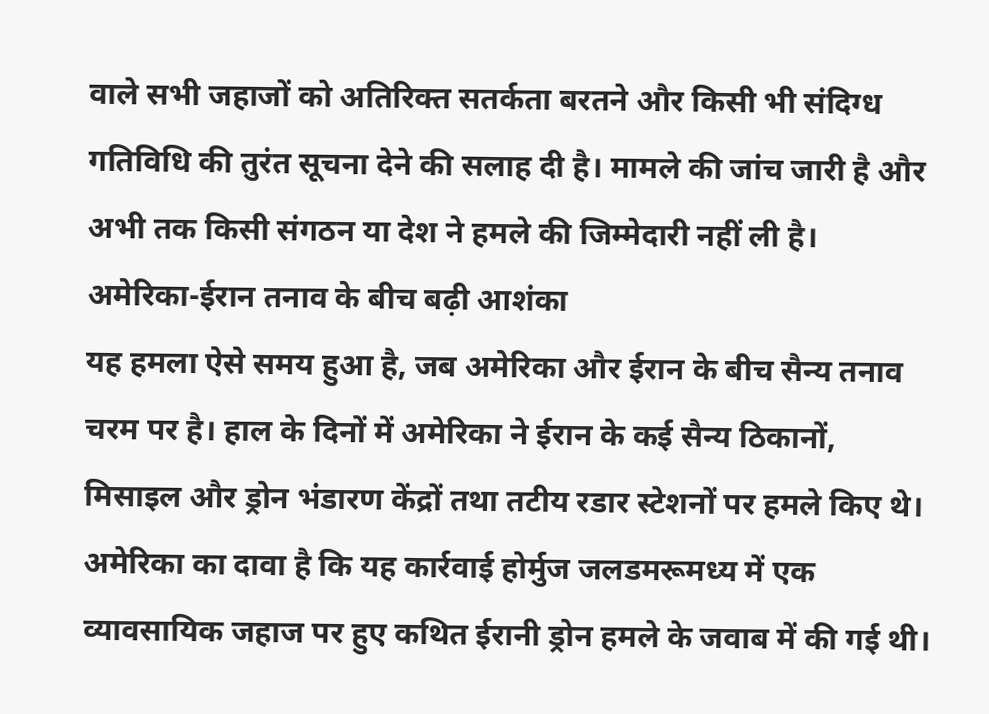वाले सभी जहाजों को अतिरिक्त सतर्कता बरतने और किसी भी संदिग्ध गतिविधि की तुरंत सूचना देने की सलाह दी है। मामले की जांच जारी है और अभी तक किसी संगठन या देश ने हमले की जिम्मेदारी नहीं ली है।
अमेरिका-ईरान तनाव के बीच बढ़ी आशंका
यह हमला ऐसे समय हुआ है, जब अमेरिका और ईरान के बीच सैन्य तनाव चरम पर है। हाल के दिनों में अमेरिका ने ईरान के कई सैन्य ठिकानों, मिसाइल और ड्रोन भंडारण केंद्रों तथा तटीय रडार स्टेशनों पर हमले किए थे। अमेरिका का दावा है कि यह कार्रवाई होर्मुज जलडमरूमध्य में एक व्यावसायिक जहाज पर हुए कथित ईरानी ड्रोन हमले के जवाब में की गई थी।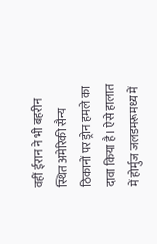वहीं ईरान ने भी बहरीन स्थित अमेरिकी सैन्य ठिकानों पर ड्रोन हमले का दावा किया है। ऐसे हालात में होर्मुज जलडमरूमध्य में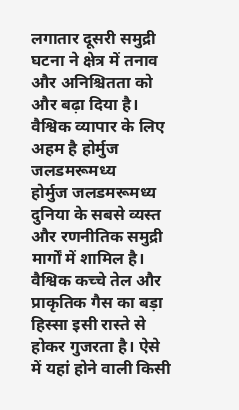लगातार दूसरी समुद्री घटना ने क्षेत्र में तनाव और अनिश्चितता को और बढ़ा दिया है।
वैश्विक व्यापार के लिए अहम है होर्मुज जलडमरूमध्य
होर्मुज जलडमरूमध्य दुनिया के सबसे व्यस्त और रणनीतिक समुद्री मार्गों में शामिल है। वैश्विक कच्चे तेल और प्राकृतिक गैस का बड़ा हिस्सा इसी रास्ते से होकर गुजरता है। ऐसे में यहां होने वाली किसी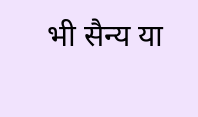भी सैन्य या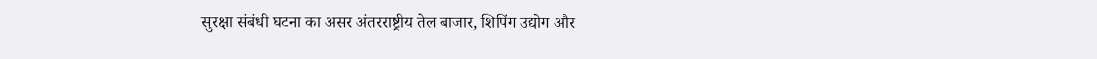सुरक्षा संबंधी घटना का असर अंतरराष्ट्रीय तेल बाजार, शिपिंग उद्योग और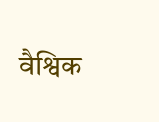वैश्विक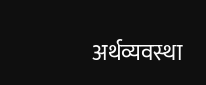अर्थव्यवस्था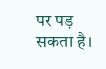पर पड़ सकता है।